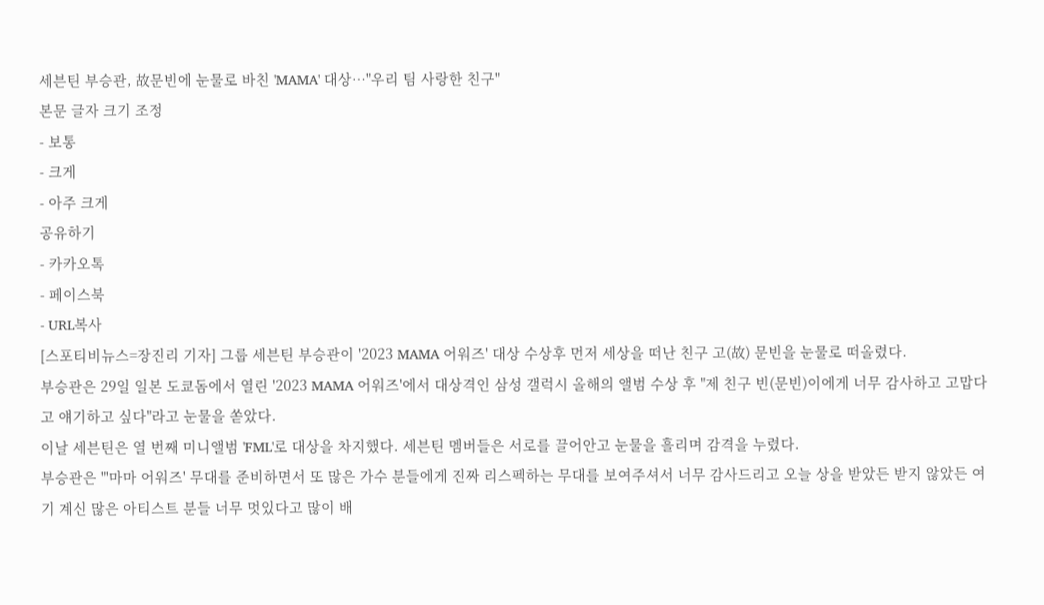세븐틴 부승관, 故문빈에 눈물로 바친 'MAMA' 대상…"우리 팀 사랑한 친구"
본문 글자 크기 조정
- 보통
- 크게
- 아주 크게
공유하기
- 카카오톡
- 페이스북
- URL복사
[스포티비뉴스=장진리 기자] 그룹 세븐틴 부승관이 '2023 MAMA 어워즈' 대상 수상후 먼저 세상을 떠난 친구 고(故) 문빈을 눈물로 떠올렸다.
부승관은 29일 일본 도쿄돔에서 열린 '2023 MAMA 어워즈'에서 대상격인 삼성 갤럭시 올해의 앨범 수상 후 "제 친구 빈(문빈)이에게 너무 감사하고 고맙다고 얘기하고 싶다"라고 눈물을 쏟았다.
이날 세븐틴은 열 번째 미니앨범 'FML'로 대상을 차지했다. 세븐틴 멤버들은 서로를 끌어안고 눈물을 흘리며 감격을 누렸다.
부승관은 "'마마 어워즈' 무대를 준비하면서 또 많은 가수 분들에게 진짜 리스펙하는 무대를 보여주셔서 너무 감사드리고 오늘 상을 받았든 받지 않았든 여기 계신 많은 아티스트 분들 너무 멋있다고 많이 배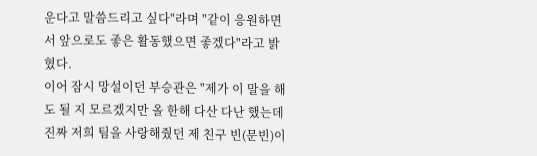운다고 말씀드리고 싶다"라며 "같이 응원하면서 앞으로도 좋은 활동했으면 좋겠다"라고 밝혔다.
이어 잠시 망설이던 부승관은 "제가 이 말을 해도 될 지 모르겠지만 올 한해 다산 다난 했는데 진짜 저희 팀을 사랑해줬던 제 친구 빈(문빈)이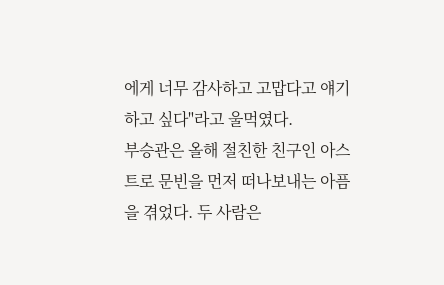에게 너무 감사하고 고맙다고 얘기하고 싶다"라고 울먹였다.
부승관은 올해 절친한 친구인 아스트로 문빈을 먼저 떠나보내는 아픔을 겪었다. 두 사람은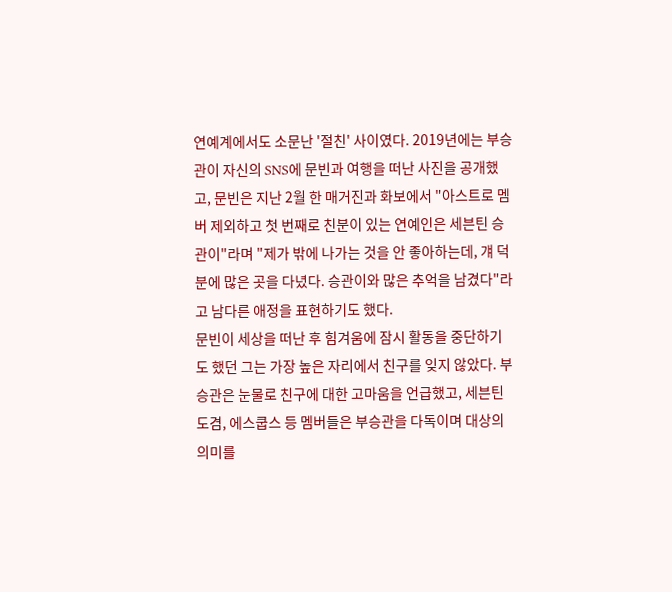연예계에서도 소문난 '절친' 사이였다. 2019년에는 부승관이 자신의 SNS에 문빈과 여행을 떠난 사진을 공개했고, 문빈은 지난 2월 한 매거진과 화보에서 "아스트로 멤버 제외하고 첫 번째로 친분이 있는 연예인은 세븐틴 승관이"라며 "제가 밖에 나가는 것을 안 좋아하는데, 걔 덕분에 많은 곳을 다녔다. 승관이와 많은 추억을 남겼다"라고 남다른 애정을 표현하기도 했다.
문빈이 세상을 떠난 후 힘겨움에 잠시 활동을 중단하기도 했던 그는 가장 높은 자리에서 친구를 잊지 않았다. 부승관은 눈물로 친구에 대한 고마움을 언급했고, 세븐틴 도겸, 에스쿱스 등 멤버들은 부승관을 다독이며 대상의 의미를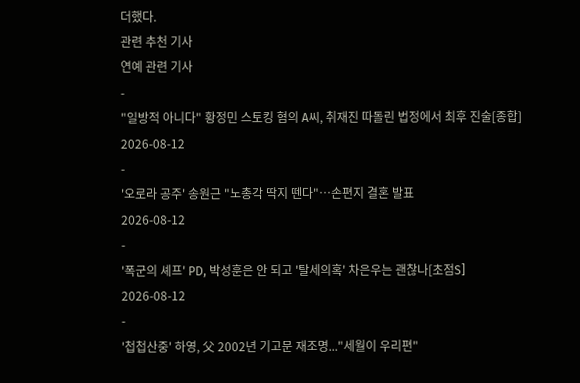더했다.
관련 추천 기사
연예 관련 기사
-
"일방적 아니다" 황정민 스토킹 혐의 A씨, 취재진 따돌린 법정에서 최후 진술[종합]
2026-08-12
-
'오로라 공주' 송원근 "노총각 딱지 뗀다"…손편지 결혼 발표
2026-08-12
-
'폭군의 셰프' PD, 박성훈은 안 되고 '탈세의혹' 차은우는 괜찮나[초점S]
2026-08-12
-
'첩첩산중' 하영, 父 2002년 기고문 재조명..."세월이 우리편"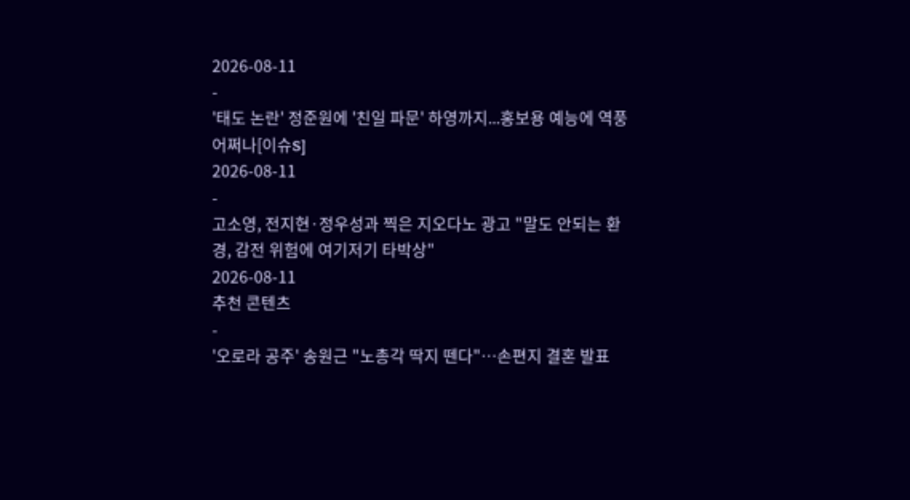2026-08-11
-
'태도 논란' 정준원에 '친일 파문' 하영까지...홍보용 예능에 역풍 어쩌나[이슈S]
2026-08-11
-
고소영, 전지현·정우성과 찍은 지오다노 광고 "말도 안되는 환경, 감전 위험에 여기저기 타박상"
2026-08-11
추천 콘텐츠
-
'오로라 공주' 송원근 "노총각 딱지 뗀다"…손편지 결혼 발표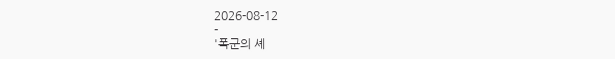2026-08-12
-
'폭군의 셰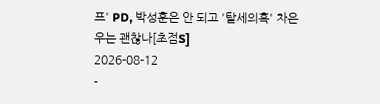프' PD, 박성훈은 안 되고 '탈세의혹' 차은우는 괜찮나[초점S]
2026-08-12
-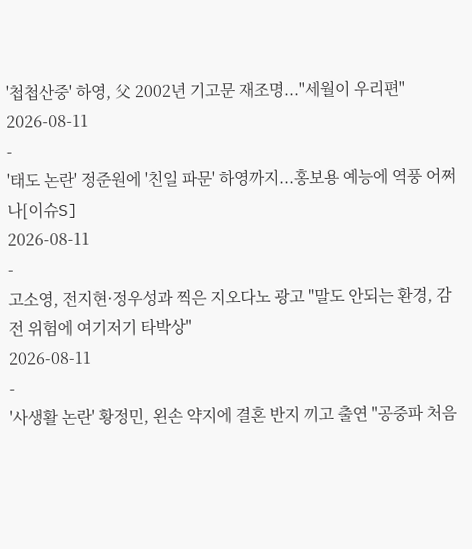'첩첩산중' 하영, 父 2002년 기고문 재조명..."세월이 우리편"
2026-08-11
-
'태도 논란' 정준원에 '친일 파문' 하영까지...홍보용 예능에 역풍 어쩌나[이슈S]
2026-08-11
-
고소영, 전지현·정우성과 찍은 지오다노 광고 "말도 안되는 환경, 감전 위험에 여기저기 타박상"
2026-08-11
-
'사생활 논란' 황정민, 왼손 약지에 결혼 반지 끼고 출연 "공중파 처음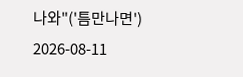나와"('틈만나면')
2026-08-11